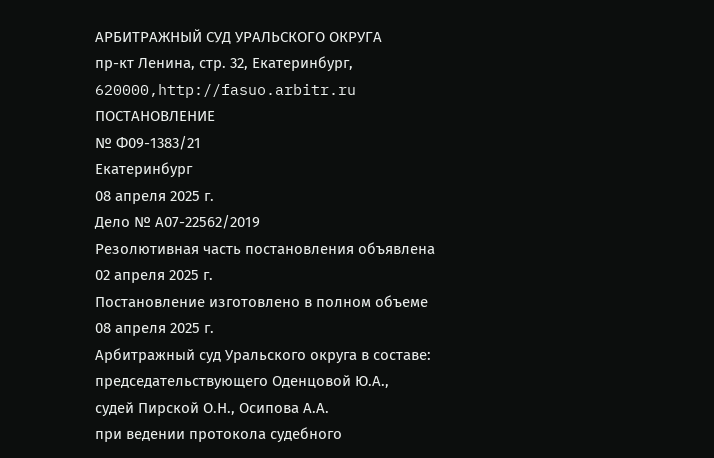АРБИТРАЖНЫЙ СУД УРАЛЬСКОГО ОКРУГА
пр-кт Ленина, стр. 32, Екатеринбург, 620000,http://fasuo.arbitr.ru
ПОСТАНОВЛЕНИЕ
№ Ф09-1383/21
Екатеринбург
08 апреля 2025 г.
Дело № А07-22562/2019
Резолютивная часть постановления объявлена 02 апреля 2025 г.
Постановление изготовлено в полном объеме 08 апреля 2025 г.
Арбитражный суд Уральского округа в составе:
председательствующего Оденцовой Ю.А.,
судей Пирской О.Н., Осипова А.А.
при ведении протокола судебного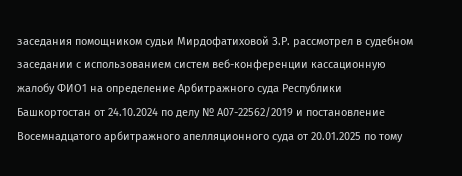заседания помощником судьи Мирдофатиховой З.Р. рассмотрел в судебном заседании с использованием систем веб-конференции кассационную жалобу ФИО1 на определение Арбитражного суда Республики Башкортостан от 24.10.2024 по делу № А07-22562/2019 и постановление Восемнадцатого арбитражного апелляционного суда от 20.01.2025 по тому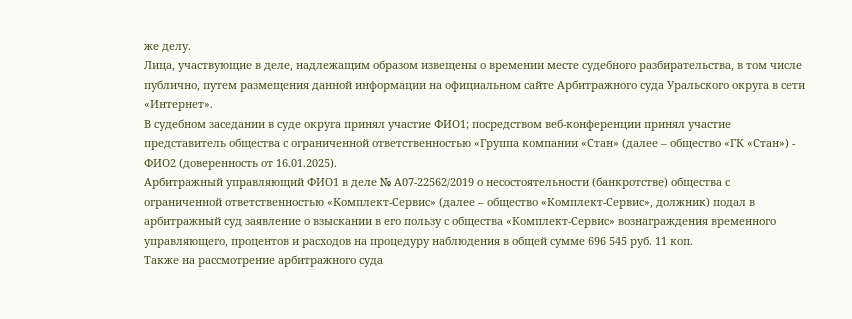же делу.
Лица, участвующие в деле, надлежащим образом извещены о времении месте судебного разбирательства, в том числе публично, путем размещения данной информации на официальном сайте Арбитражного суда Уральского округа в сети «Интернет».
В судебном заседании в суде округа принял участие ФИО1; посредством веб-конференции принял участие представитель общества с ограниченной ответственностью «Группа компании «Стан» (далее – общество «ГК «Стан») - ФИО2 (доверенность от 16.01.2025).
Арбитражный управляющий ФИО1 в деле № А07-22562/2019 о несостоятельности (банкротстве) общества с ограниченной ответственностью «Комплект-Сервис» (далее – общество «Комплект-Сервис», должник) подал в арбитражный суд заявление о взыскании в его пользу с общества «Комплект-Сервис» вознаграждения временного управляющего, процентов и расходов на процедуру наблюдения в общей сумме 696 545 руб. 11 коп.
Также на рассмотрение арбитражного суда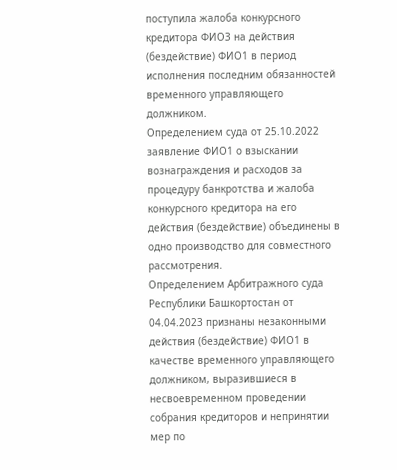поступила жалоба конкурсного кредитора ФИО3 на действия (бездействие) ФИО1 в период исполнения последним обязанностей временного управляющего должником.
Определением суда от 25.10.2022 заявление ФИО1 о взыскании вознаграждения и расходов за процедуру банкротства и жалоба конкурсного кредитора на его действия (бездействие) объединены в одно производство для совместного рассмотрения.
Определением Арбитражного суда Республики Башкортостан от 04.04.2023 признаны незаконными действия (бездействие) ФИО1 в качестве временного управляющего должником, выразившиеся в несвоевременном проведении собрания кредиторов и непринятии мер по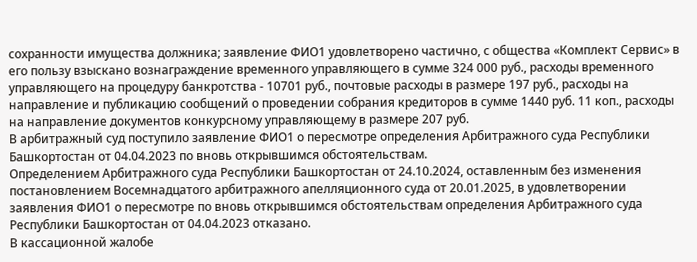сохранности имущества должника; заявление ФИО1 удовлетворено частично, с общества «Комплект Сервис» в его пользу взыскано вознаграждение временного управляющего в сумме 324 000 руб., расходы временного управляющего на процедуру банкротства - 10701 руб., почтовые расходы в размере 197 руб., расходы на направление и публикацию сообщений о проведении собрания кредиторов в сумме 1440 руб. 11 коп., расходы на направление документов конкурсному управляющему в размере 207 руб.
В арбитражный суд поступило заявление ФИО1 о пересмотре определения Арбитражного суда Республики Башкортостан от 04.04.2023 по вновь открывшимся обстоятельствам.
Определением Арбитражного суда Республики Башкортостан от 24.10.2024, оставленным без изменения постановлением Восемнадцатого арбитражного апелляционного суда от 20.01.2025, в удовлетворении заявления ФИО1 о пересмотре по вновь открывшимся обстоятельствам определения Арбитражного суда Республики Башкортостан от 04.04.2023 отказано.
В кассационной жалобе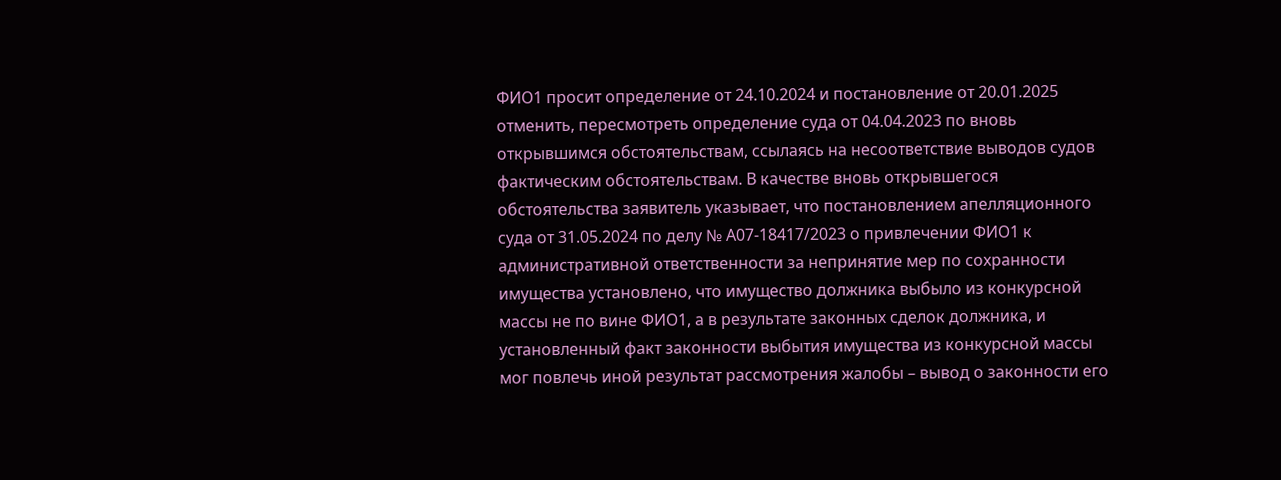ФИО1 просит определение от 24.10.2024 и постановление от 20.01.2025 отменить, пересмотреть определение суда от 04.04.2023 по вновь открывшимся обстоятельствам, ссылаясь на несоответствие выводов судов фактическим обстоятельствам. В качестве вновь открывшегося обстоятельства заявитель указывает, что постановлением апелляционного суда от 31.05.2024 по делу № А07-18417/2023 о привлечении ФИО1 к административной ответственности за непринятие мер по сохранности имущества установлено, что имущество должника выбыло из конкурсной массы не по вине ФИО1, а в результате законных сделок должника, и установленный факт законности выбытия имущества из конкурсной массы мог повлечь иной результат рассмотрения жалобы – вывод о законности его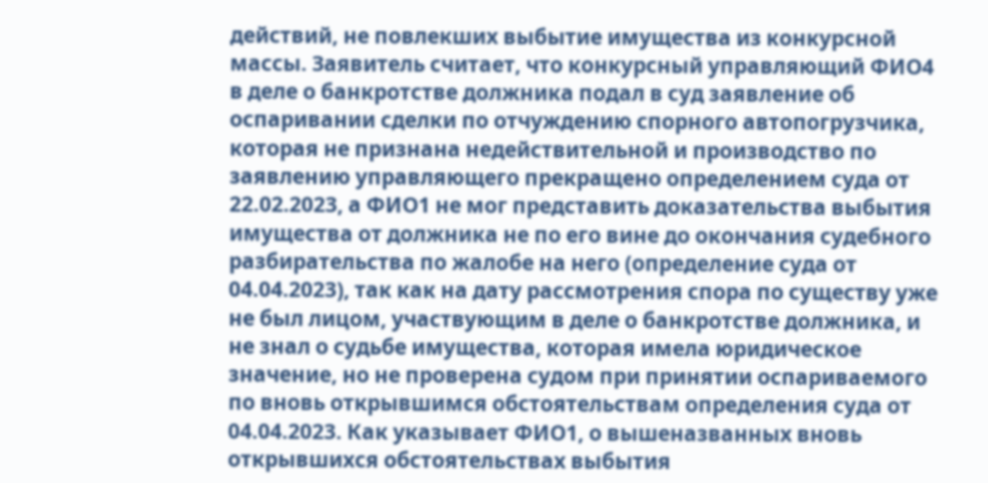действий, не повлекших выбытие имущества из конкурсной массы. Заявитель считает, что конкурсный управляющий ФИО4 в деле о банкротстве должника подал в суд заявление об оспаривании сделки по отчуждению спорного автопогрузчика, которая не признана недействительной и производство по заявлению управляющего прекращено определением суда от 22.02.2023, а ФИО1 не мог представить доказательства выбытия имущества от должника не по его вине до окончания судебного разбирательства по жалобе на него (определение суда от 04.04.2023), так как на дату рассмотрения спора по существу уже не был лицом, участвующим в деле о банкротстве должника, и не знал о судьбе имущества, которая имела юридическое значение, но не проверена судом при принятии оспариваемого по вновь открывшимся обстоятельствам определения суда от 04.04.2023. Как указывает ФИО1, о вышеназванных вновь открывшихся обстоятельствах выбытия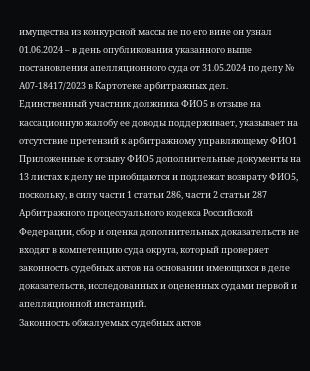имущества из конкурсной массы не по его вине он узнал 01.06.2024 – в день опубликования указанного выше постановления апелляционного суда от 31.05.2024 по делу № А07-18417/2023 в Картотеке арбитражных дел.
Единственный участник должника ФИО5 в отзыве на кассационную жалобу ее доводы поддерживает, указывает на отсутствие претензий к арбитражному управляющему ФИО1
Приложенные к отзыву ФИО5 дополнительные документы на 13 листах к делу не приобщаются и подлежат возврату ФИО5, поскольку, в силу части 1 статьи 286, части 2 статьи 287 Арбитражного процессуального кодекса Российской Федерации, сбор и оценка дополнительных доказательств не входят в компетенцию суда округа, который проверяет законность судебных актов на основании имеющихся в деле доказательств, исследованных и оцененных судами первой и апелляционной инстанций.
Законность обжалуемых судебных актов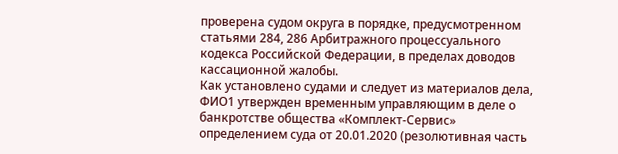проверена судом округа в порядке, предусмотренном статьями 284, 286 Арбитражного процессуального кодекса Российской Федерации, в пределах доводов кассационной жалобы.
Как установлено судами и следует из материалов дела, ФИО1 утвержден временным управляющим в деле о банкротстве общества «Комплект-Сервис» определением суда от 20.01.2020 (резолютивная часть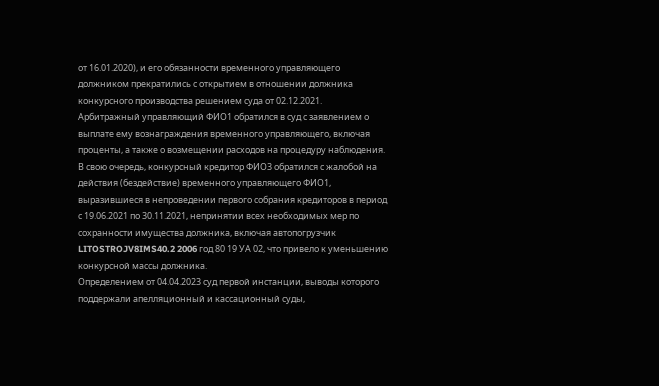от 16.01.2020), и его обязанности временного управляющего должником прекратились с открытием в отношении должника конкурсного производства решением суда от 02.12.2021.
Арбитражный управляющий ФИО1 обратился в суд с заявлением о выплате ему вознаграждения временного управляющего, включая проценты, а также о возмещении расходов на процедуру наблюдения.
В свою очередь, конкурсный кредитор ФИО3 обратился с жалобой на действия (бездействие) временного управляющего ФИО1, выразившиеся в непроведении первого собрания кредиторов в период с 19.06.2021 по 30.11.2021, непринятии всех необходимых мер по сохранности имущества должника, включая автопогрузчик LITOSTROJV8IMS40.2 2006 год 80 19 УА 02, что привело к уменьшению конкурсной массы должника.
Определением от 04.04.2023 суд первой инстанции, выводы которого поддержали апелляционный и кассационный суды,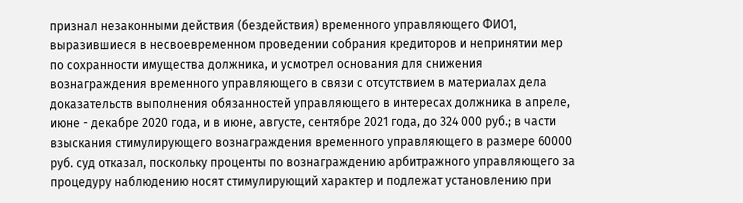признал незаконными действия (бездействия) временного управляющего ФИО1, выразившиеся в несвоевременном проведении собрания кредиторов и непринятии мер по сохранности имущества должника, и усмотрел основания для снижения вознаграждения временного управляющего в связи с отсутствием в материалах дела доказательств выполнения обязанностей управляющего в интересах должника в апреле, июне - декабре 2020 года, и в июне, августе, сентябре 2021 года, до 324 000 руб.; в части взыскания стимулирующего вознаграждения временного управляющего в размере 60000 руб. суд отказал, поскольку проценты по вознаграждению арбитражного управляющего за процедуру наблюдению носят стимулирующий характер и подлежат установлению при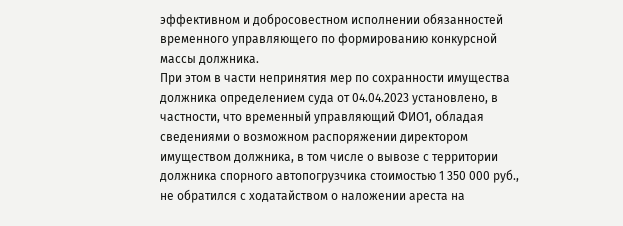эффективном и добросовестном исполнении обязанностей временного управляющего по формированию конкурсной массы должника.
При этом в части непринятия мер по сохранности имущества должника определением суда от 04.04.2023 установлено, в частности, что временный управляющий ФИО1, обладая сведениями о возможном распоряжении директором имуществом должника, в том числе о вывозе с территории должника спорного автопогрузчика стоимостью 1 350 000 руб., не обратился с ходатайством о наложении ареста на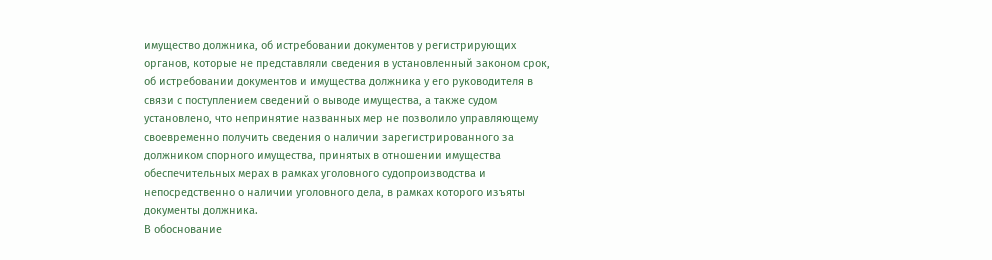имущество должника, об истребовании документов у регистрирующих органов, которые не представляли сведения в установленный законом срок, об истребовании документов и имущества должника у его руководителя в связи с поступлением сведений о выводе имущества, а также судом установлено, что непринятие названных мер не позволило управляющему своевременно получить сведения о наличии зарегистрированного за должником спорного имущества, принятых в отношении имущества обеспечительных мерах в рамках уголовного судопроизводства и непосредственно о наличии уголовного дела, в рамках которого изъяты документы должника.
В обоснование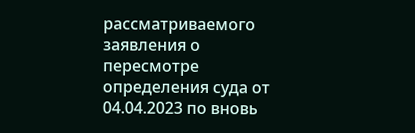рассматриваемого заявления о пересмотре определения суда от 04.04.2023 по вновь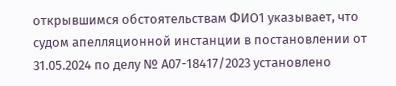открывшимся обстоятельствам ФИО1 указывает, что судом апелляционной инстанции в постановлении от 31.05.2024 по делу № А07-18417/2023 установлено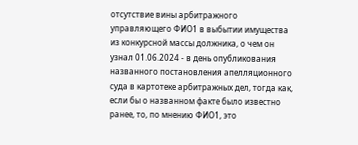отсутствие вины арбитражного управляющего ФИО1 в выбытии имущества из конкурсной массы должника, о чем он узнал 01.06.2024 - в день опубликования названного постановления апелляционного суда в картотеке арбитражных дел, тогда как, если бы о названном факте было известно ранее, то, по мнению ФИО1, это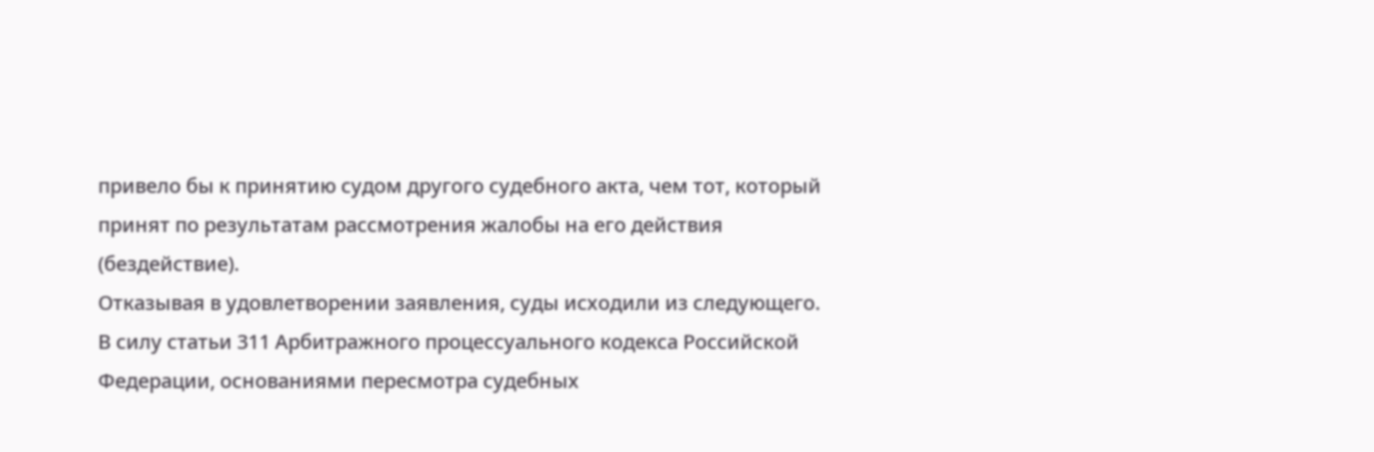привело бы к принятию судом другого судебного акта, чем тот, который принят по результатам рассмотрения жалобы на его действия (бездействие).
Отказывая в удовлетворении заявления, суды исходили из следующего.
В силу статьи 311 Арбитражного процессуального кодекса Российской Федерации, основаниями пересмотра судебных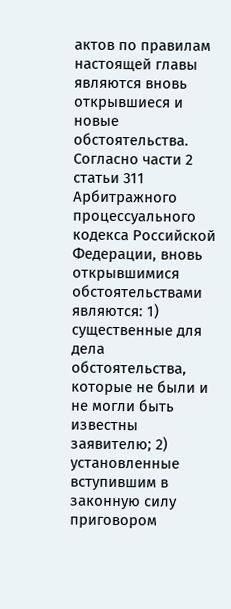актов по правилам настоящей главы являются вновь открывшиеся и новые обстоятельства.
Согласно части 2 статьи 311 Арбитражного процессуального кодекса Российской Федерации, вновь открывшимися обстоятельствами являются: 1) существенные для дела обстоятельства, которые не были и не могли быть известны заявителю; 2) установленные вступившим в законную силу приговором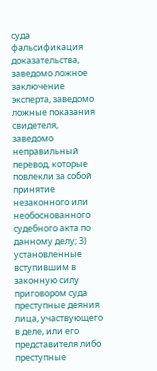суда фальсификация доказательства, заведомо ложное заключение эксперта, заведомо ложные показания свидетеля, заведомо неправильный перевод, которые повлекли за собой принятие незаконного или необоснованного судебного акта по данному делу; 3) установленные вступившим в законную силу приговором суда преступные деяния лица, участвующего в деле, или его представителя либо преступные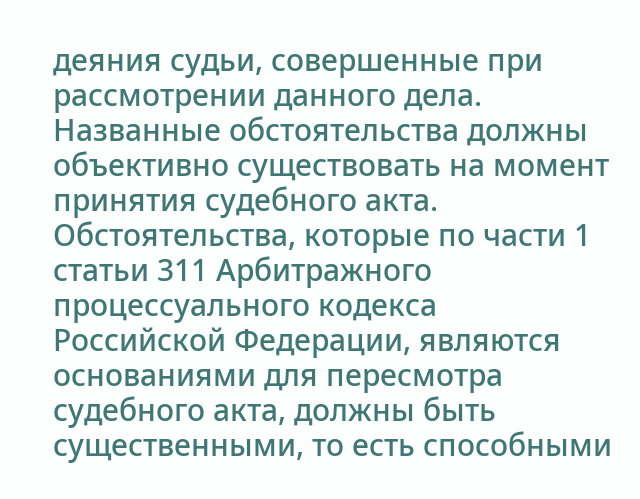деяния судьи, совершенные при рассмотрении данного дела. Названные обстоятельства должны объективно существовать на момент принятия судебного акта.
Обстоятельства, которые по части 1 статьи 311 Арбитражного процессуального кодекса Российской Федерации, являются основаниями для пересмотра судебного акта, должны быть существенными, то есть способными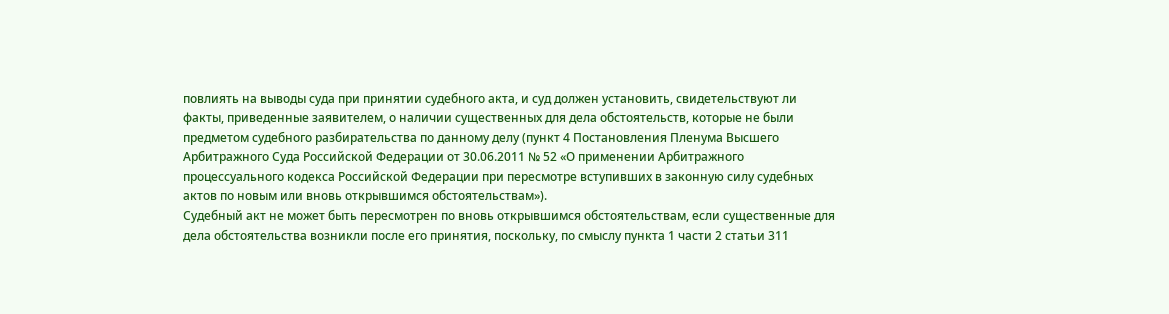повлиять на выводы суда при принятии судебного акта, и суд должен установить, свидетельствуют ли факты, приведенные заявителем, о наличии существенных для дела обстоятельств, которые не были предметом судебного разбирательства по данному делу (пункт 4 Постановления Пленума Высшего Арбитражного Суда Российской Федерации от 30.06.2011 № 52 «О применении Арбитражного процессуального кодекса Российской Федерации при пересмотре вступивших в законную силу судебных актов по новым или вновь открывшимся обстоятельствам»).
Судебный акт не может быть пересмотрен по вновь открывшимся обстоятельствам, если существенные для дела обстоятельства возникли после его принятия, поскольку, по смыслу пункта 1 части 2 статьи 311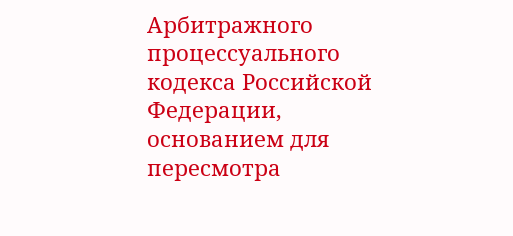Арбитражного процессуального кодекса Российской Федерации, основанием для пересмотра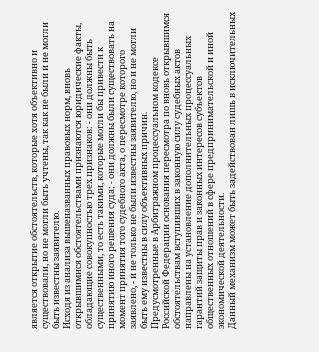является открытие обстоятельств, которые хотя объективно и существовали, но не могли быть учтены, так как не были и не могли быть известны заявителю.
Исходя из анализа вышеназванных правовых норм, вновь открывшимися обстоятельствами признаются юридические факты, обладающие совокупностью трех признаков: - они должны быть существенными, то есть такими, которые могли бы привести к принятию иного решения суда; - они должны были существовать на момент принятия того судебного акта, о пересмотре которого заявлено, - и не только не были известны заявителю, но и не могли быть ему известны в силу объективных причин.
Предусмотренные в Арбитражном процессуальном кодексе Российской Федерации основания пересмотра по вновь открывшимся обстоятельствам вступивших в законную силу судебных актов направлены на установление дополнительных процессуальных гарантий защиты прав и законных интересов субъектов общественных отношений в сфере предпринимательской и иной экономической деятельности.
Данный механизм может быть задействован лишь в исключительных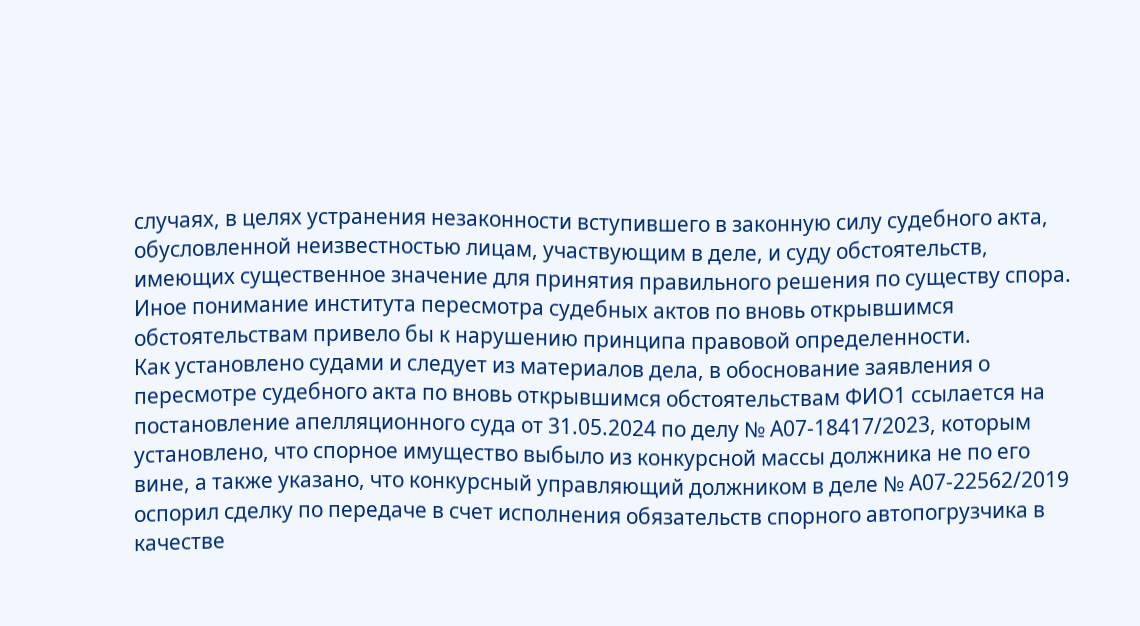случаях, в целях устранения незаконности вступившего в законную силу судебного акта, обусловленной неизвестностью лицам, участвующим в деле, и суду обстоятельств, имеющих существенное значение для принятия правильного решения по существу спора. Иное понимание института пересмотра судебных актов по вновь открывшимся обстоятельствам привело бы к нарушению принципа правовой определенности.
Как установлено судами и следует из материалов дела, в обоснование заявления о пересмотре судебного акта по вновь открывшимся обстоятельствам ФИО1 ссылается на постановление апелляционного суда от 31.05.2024 по делу № А07-18417/2023, которым установлено, что спорное имущество выбыло из конкурсной массы должника не по его вине, а также указано, что конкурсный управляющий должником в деле № А07-22562/2019 оспорил сделку по передаче в счет исполнения обязательств спорного автопогрузчика в качестве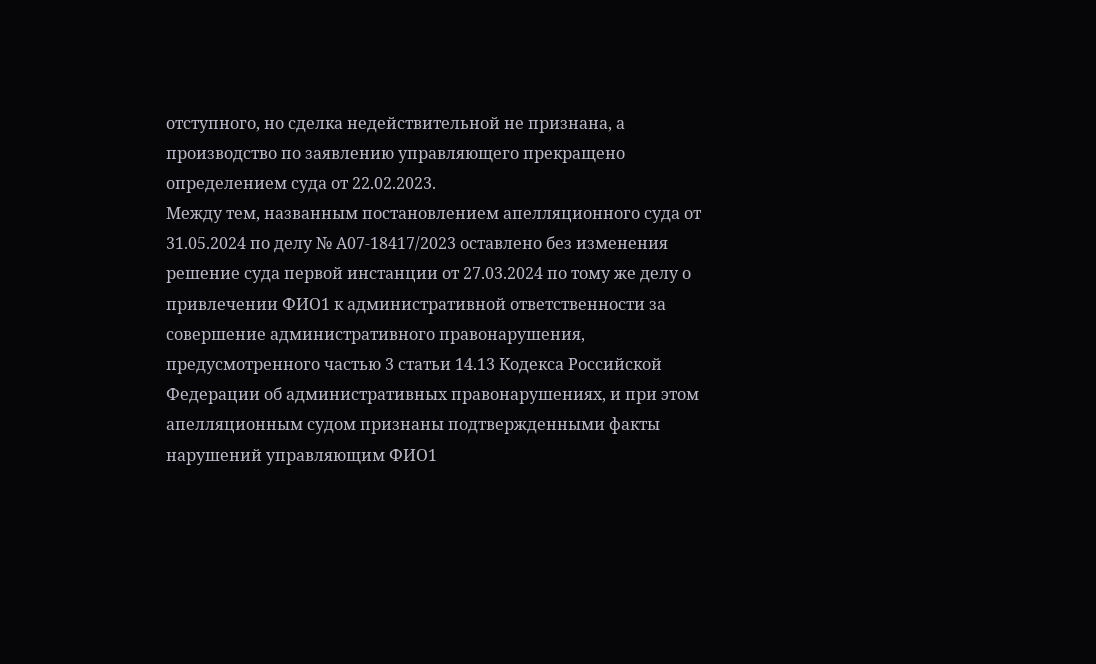отступного, но сделка недействительной не признана, а производство по заявлению управляющего прекращено определением суда от 22.02.2023.
Между тем, названным постановлением апелляционного суда от 31.05.2024 по делу № А07-18417/2023 оставлено без изменения решение суда первой инстанции от 27.03.2024 по тому же делу о привлечении ФИО1 к административной ответственности за совершение административного правонарушения, предусмотренного частью 3 статьи 14.13 Кодекса Российской Федерации об административных правонарушениях, и при этом апелляционным судом признаны подтвержденными факты нарушений управляющим ФИО1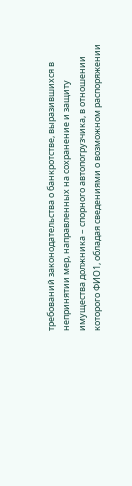требований законодательства о банкротстве, выразившихся в непринятии мер, направленных на сохранение и защиту имущества должника – спорного автопогрузчика, в отношении которого ФИО1, обладая сведениями о возможном распоряжении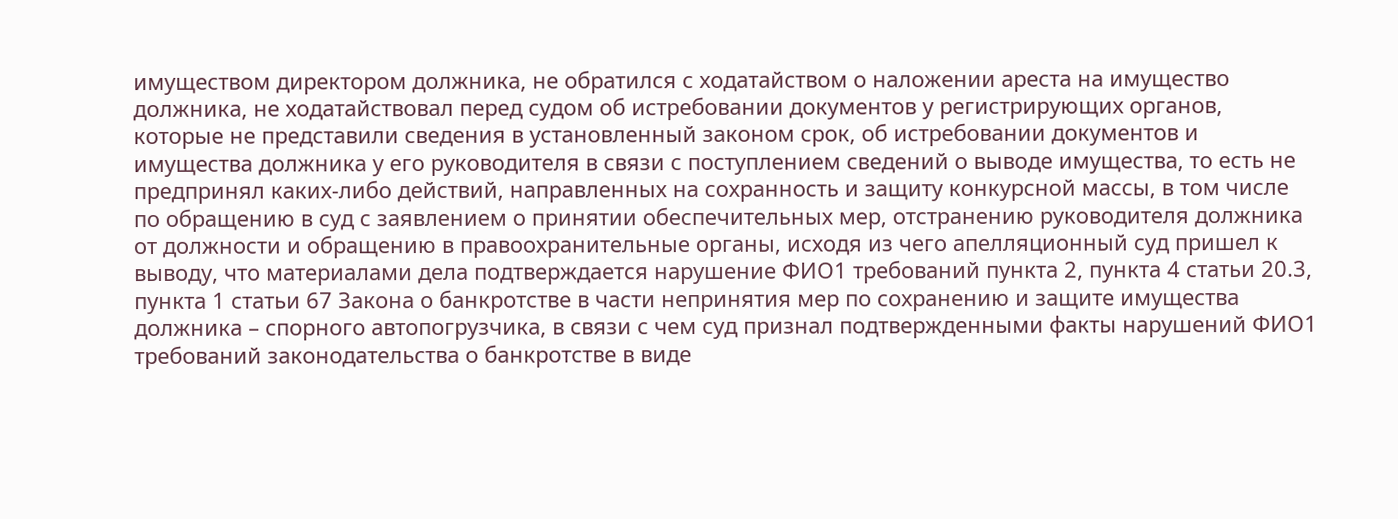имуществом директором должника, не обратился с ходатайством о наложении ареста на имущество должника, не ходатайствовал перед судом об истребовании документов у регистрирующих органов, которые не представили сведения в установленный законом срок, об истребовании документов и имущества должника у его руководителя в связи с поступлением сведений о выводе имущества, то есть не предпринял каких-либо действий, направленных на сохранность и защиту конкурсной массы, в том числе по обращению в суд с заявлением о принятии обеспечительных мер, отстранению руководителя должника от должности и обращению в правоохранительные органы, исходя из чего апелляционный суд пришел к выводу, что материалами дела подтверждается нарушение ФИО1 требований пункта 2, пункта 4 статьи 20.3, пункта 1 статьи 67 Закона о банкротстве в части непринятия мер по сохранению и защите имущества должника – спорного автопогрузчика, в связи с чем суд признал подтвержденными факты нарушений ФИО1 требований законодательства о банкротстве в виде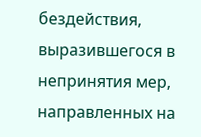бездействия, выразившегося в непринятия мер, направленных на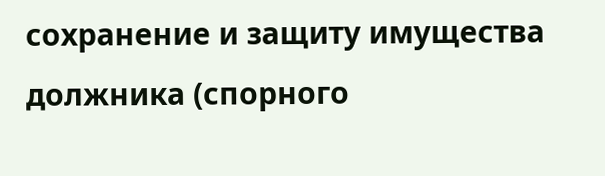сохранение и защиту имущества должника (спорного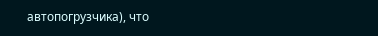автопогрузчика), что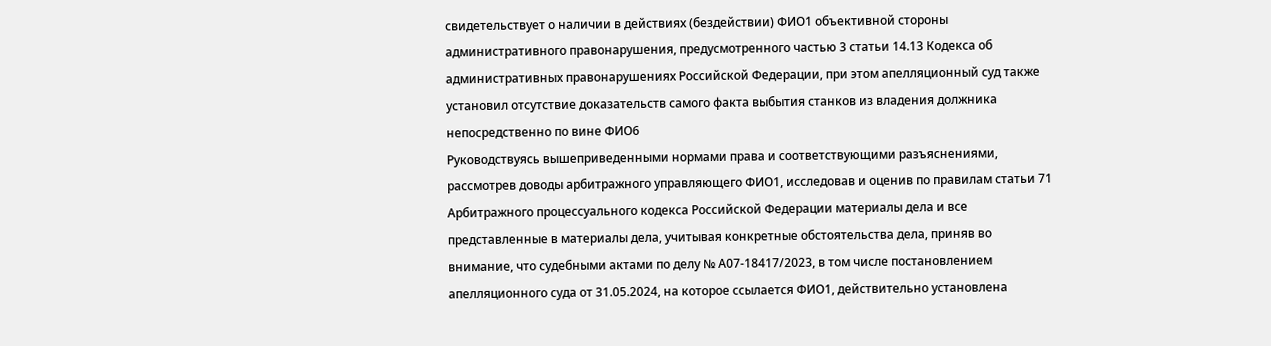свидетельствует о наличии в действиях (бездействии) ФИО1 объективной стороны административного правонарушения, предусмотренного частью 3 статьи 14.13 Кодекса об административных правонарушениях Российской Федерации, при этом апелляционный суд также установил отсутствие доказательств самого факта выбытия станков из владения должника непосредственно по вине ФИО6
Руководствуясь вышеприведенными нормами права и соответствующими разъяснениями, рассмотрев доводы арбитражного управляющего ФИО1, исследовав и оценив по правилам статьи 71 Арбитражного процессуального кодекса Российской Федерации материалы дела и все представленные в материалы дела, учитывая конкретные обстоятельства дела, приняв во внимание, что судебными актами по делу № А07-18417/2023, в том числе постановлением апелляционного суда от 31.05.2024, на которое ссылается ФИО1, действительно установлена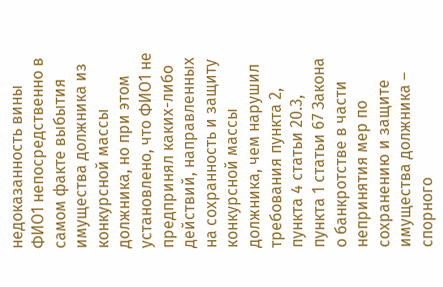недоказанность вины ФИО1 непосредственно в самом факте выбытия имущества должника из конкурсной массы должника, но при этом установлено, что ФИО1 не предпринял каких-либо действий, направленных на сохранность и защиту конкурсной массы должника, чем нарушил требования пункта 2, пункта 4 статьи 20.3, пункта 1 статьи 67 Закона о банкротстве в части непринятия мер по сохранению и защите имущества должника – спорного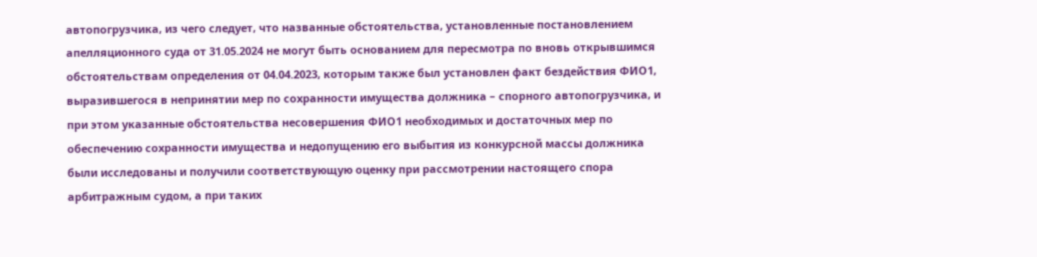автопогрузчика, из чего следует, что названные обстоятельства, установленные постановлением апелляционного суда от 31.05.2024 не могут быть основанием для пересмотра по вновь открывшимся обстоятельствам определения от 04.04.2023, которым также был установлен факт бездействия ФИО1, выразившегося в непринятии мер по сохранности имущества должника – спорного автопогрузчика, и при этом указанные обстоятельства несовершения ФИО1 необходимых и достаточных мер по обеспечению сохранности имущества и недопущению его выбытия из конкурсной массы должника были исследованы и получили соответствующую оценку при рассмотрении настоящего спора арбитражным судом, а при таких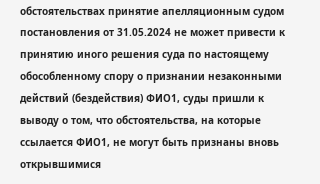обстоятельствах принятие апелляционным судом постановления от 31.05.2024 не может привести к принятию иного решения суда по настоящему обособленному спору о признании незаконными действий (бездействия) ФИО1, суды пришли к выводу о том, что обстоятельства, на которые ссылается ФИО1, не могут быть признаны вновь открывшимися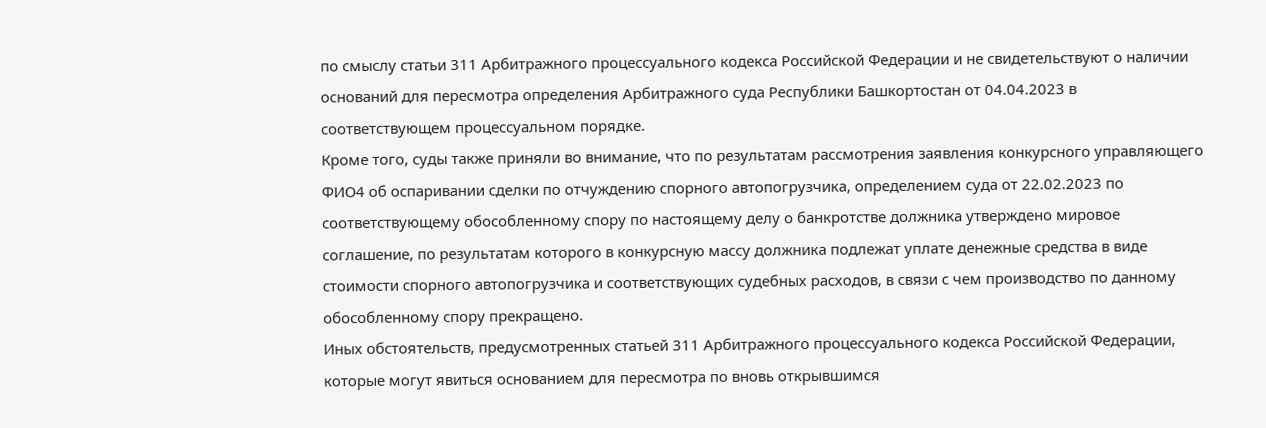по смыслу статьи 311 Арбитражного процессуального кодекса Российской Федерации и не свидетельствуют о наличии оснований для пересмотра определения Арбитражного суда Республики Башкортостан от 04.04.2023 в соответствующем процессуальном порядке.
Кроме того, суды также приняли во внимание, что по результатам рассмотрения заявления конкурсного управляющего ФИО4 об оспаривании сделки по отчуждению спорного автопогрузчика, определением суда от 22.02.2023 по соответствующему обособленному спору по настоящему делу о банкротстве должника утверждено мировое соглашение, по результатам которого в конкурсную массу должника подлежат уплате денежные средства в виде стоимости спорного автопогрузчика и соответствующих судебных расходов, в связи с чем производство по данному обособленному спору прекращено.
Иных обстоятельств, предусмотренных статьей 311 Арбитражного процессуального кодекса Российской Федерации, которые могут явиться основанием для пересмотра по вновь открывшимся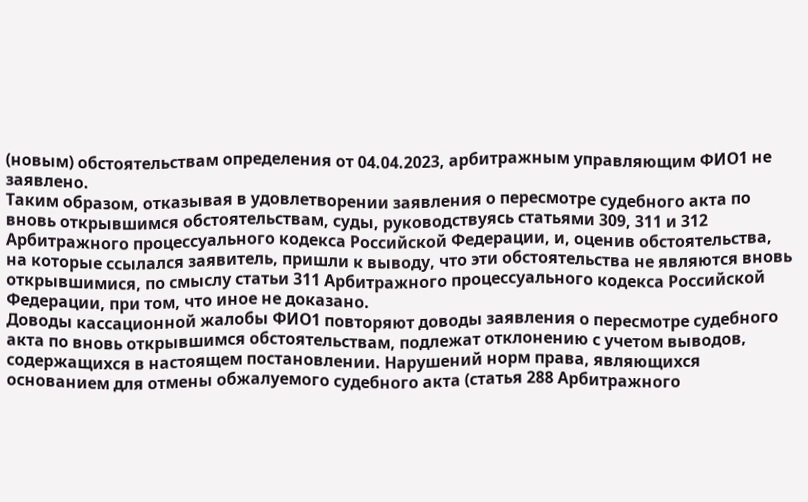(новым) обстоятельствам определения от 04.04.2023, арбитражным управляющим ФИО1 не заявлено.
Таким образом, отказывая в удовлетворении заявления о пересмотре судебного акта по вновь открывшимся обстоятельствам, суды, руководствуясь статьями 309, 311 и 312 Арбитражного процессуального кодекса Российской Федерации, и, оценив обстоятельства, на которые ссылался заявитель, пришли к выводу, что эти обстоятельства не являются вновь открывшимися, по смыслу статьи 311 Арбитражного процессуального кодекса Российской Федерации, при том, что иное не доказано.
Доводы кассационной жалобы ФИО1 повторяют доводы заявления о пересмотре судебного акта по вновь открывшимся обстоятельствам, подлежат отклонению с учетом выводов, содержащихся в настоящем постановлении. Нарушений норм права, являющихся основанием для отмены обжалуемого судебного акта (статья 288 Арбитражного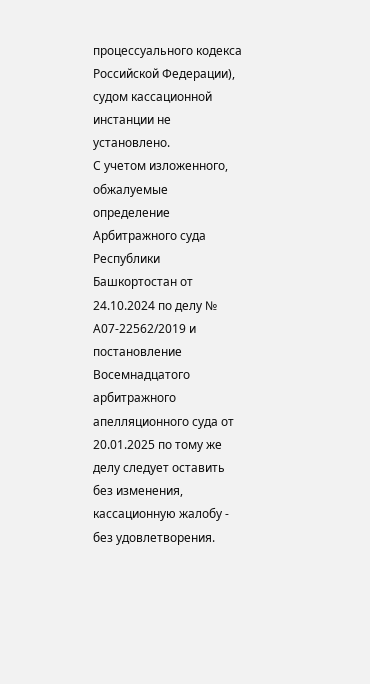процессуального кодекса Российской Федерации), судом кассационной инстанции не установлено.
С учетом изложенного, обжалуемые определение Арбитражного суда Республики Башкортостан от 24.10.2024 по делу № А07-22562/2019 и постановление Восемнадцатого арбитражного апелляционного суда от 20.01.2025 по тому же делу следует оставить без изменения, кассационную жалобу - без удовлетворения.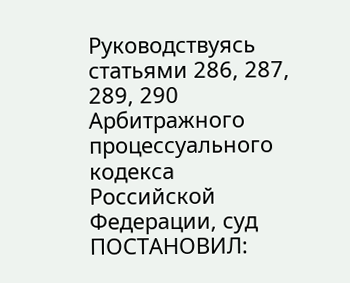Руководствуясь статьями 286, 287, 289, 290 Арбитражного процессуального кодекса Российской Федерации, суд
ПОСТАНОВИЛ: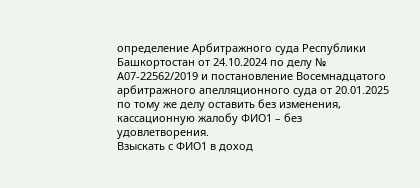определение Арбитражного суда Республики Башкортостан от 24.10.2024 по делу № А07-22562/2019 и постановление Восемнадцатого арбитражного апелляционного суда от 20.01.2025 по тому же делу оставить без изменения, кассационную жалобу ФИО1 – без удовлетворения.
Взыскать с ФИО1 в доход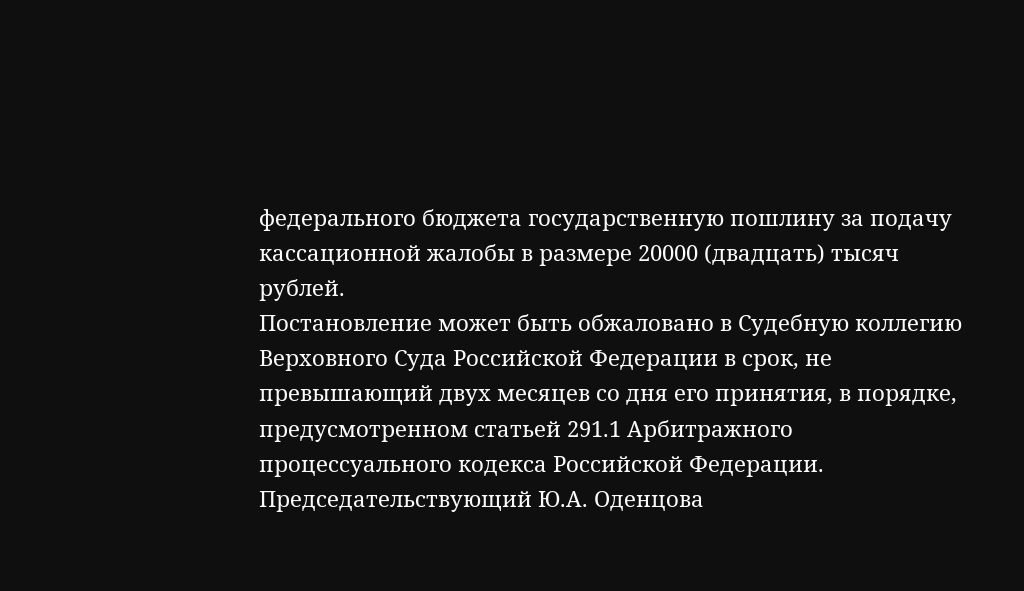федерального бюджета государственную пошлину за подачу кассационной жалобы в размере 20000 (двадцать) тысяч рублей.
Постановление может быть обжаловано в Судебную коллегию Верховного Суда Российской Федерации в срок, не превышающий двух месяцев со дня его принятия, в порядке, предусмотренном статьей 291.1 Арбитражного процессуального кодекса Российской Федерации.
Председательствующий Ю.А. Оденцова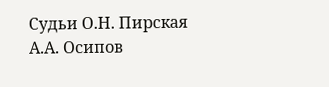Судьи О.Н. Пирская
А.А. Осипов